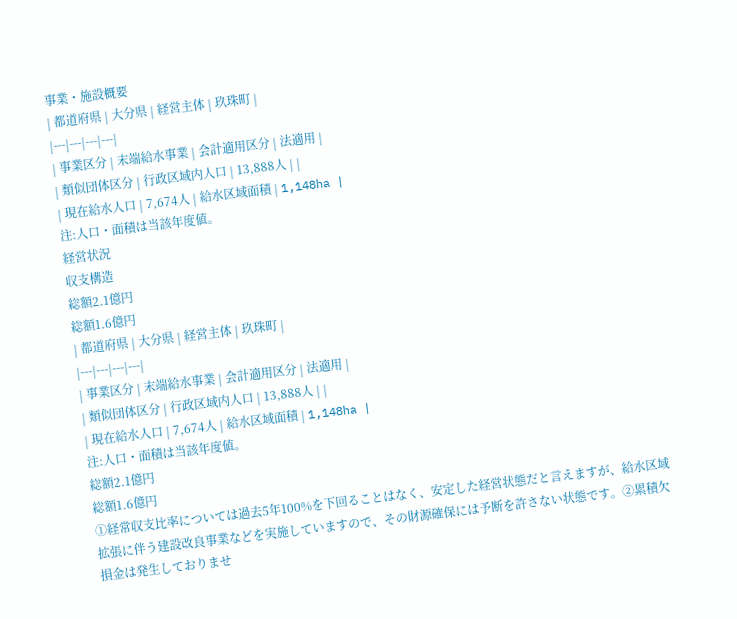事業・施設概要
| 都道府県 | 大分県 | 経営主体 | 玖珠町 |
|---|---|---|---|
| 事業区分 | 末端給水事業 | 会計適用区分 | 法適用 |
| 類似団体区分 | 行政区域内人口 | 13,888人 | |
| 現在給水人口 | 7,674人 | 給水区域面積 | 1,148ha |
注:人口・面積は当該年度値。
経営状況
収支構造
総額2.1億円
総額1.6億円
| 都道府県 | 大分県 | 経営主体 | 玖珠町 |
|---|---|---|---|
| 事業区分 | 末端給水事業 | 会計適用区分 | 法適用 |
| 類似団体区分 | 行政区域内人口 | 13,888人 | |
| 現在給水人口 | 7,674人 | 給水区域面積 | 1,148ha |
注:人口・面積は当該年度値。
総額2.1億円
総額1.6億円
①経常収支比率については過去5年100%を下回ることはなく、安定した経営状態だと言えますが、給水区域拡張に伴う建設改良事業などを実施していますので、その財源確保には予断を許さない状態です。②累積欠損金は発生しておりませ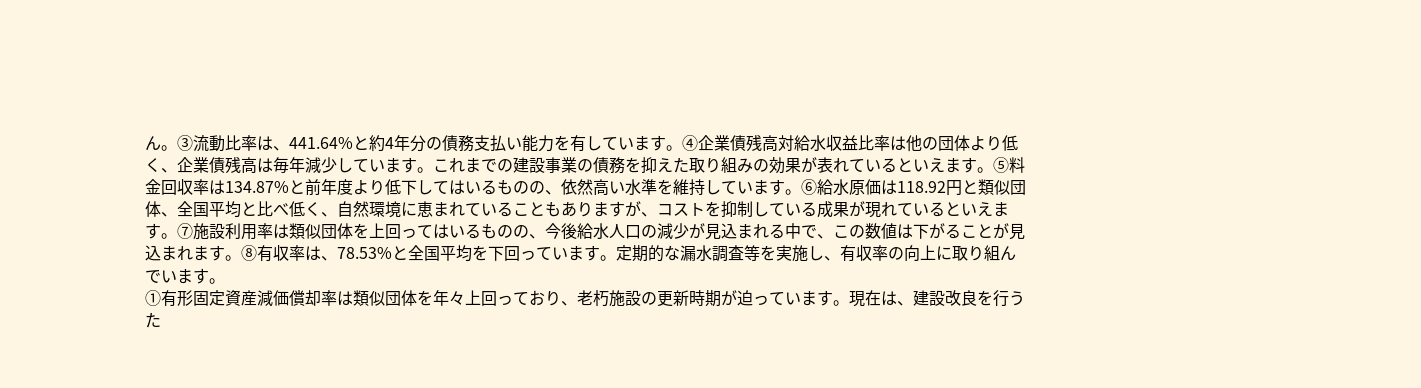ん。③流動比率は、441.64%と約4年分の債務支払い能力を有しています。④企業債残高対給水収益比率は他の団体より低く、企業債残高は毎年減少しています。これまでの建設事業の債務を抑えた取り組みの効果が表れているといえます。⑤料金回収率は134.87%と前年度より低下してはいるものの、依然高い水準を維持しています。⑥給水原価は118.92円と類似団体、全国平均と比べ低く、自然環境に恵まれていることもありますが、コストを抑制している成果が現れているといえます。⑦施設利用率は類似団体を上回ってはいるものの、今後給水人口の減少が見込まれる中で、この数値は下がることが見込まれます。⑧有収率は、78.53%と全国平均を下回っています。定期的な漏水調査等を実施し、有収率の向上に取り組んでいます。
①有形固定資産減価償却率は類似団体を年々上回っており、老朽施設の更新時期が迫っています。現在は、建設改良を行うた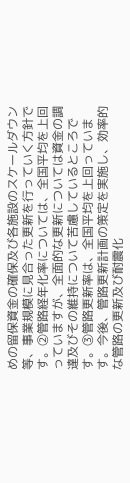めの留保資金の確保及び各施設のスケールダウン等、事業規模に見合った更新を行っていく方針です。②管路経年化率については、全国平均を上回っていますが、全面的な更新については資金の調達及びその維持について苦慮しているところです。③管路更新率は、全国平均を上回っています。今後、管路更新計画の策定を実施し、効率的な管路の更新及び耐震化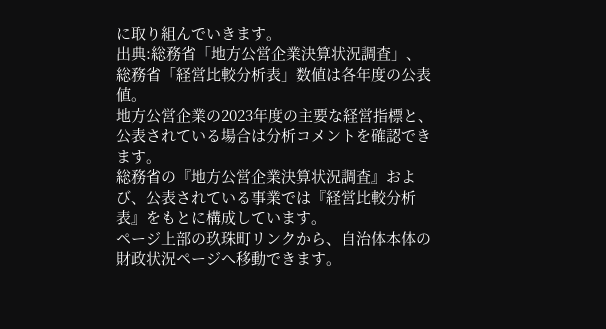に取り組んでいきます。
出典:総務省「地方公営企業決算状況調査」、総務省「経営比較分析表」数値は各年度の公表値。
地方公営企業の2023年度の主要な経営指標と、公表されている場合は分析コメントを確認できます。
総務省の『地方公営企業決算状況調査』および、公表されている事業では『経営比較分析表』をもとに構成しています。
ページ上部の玖珠町リンクから、自治体本体の財政状況ページへ移動できます。